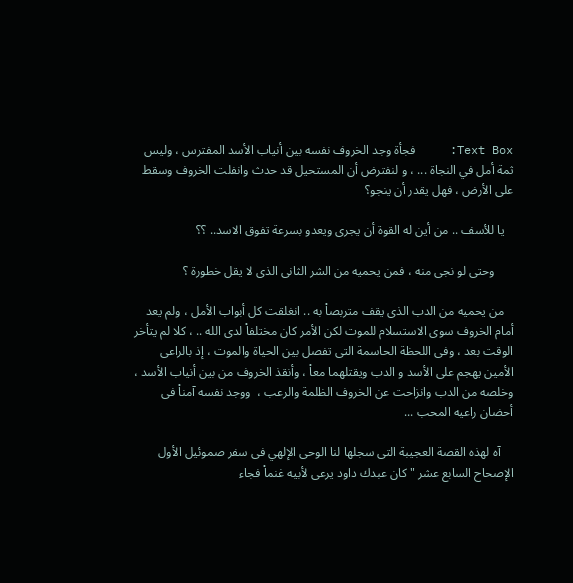Text Box:     فجأة وجد الخروف نفسه بين أنياب الأسد المفترس ، وليس ثمة أمل في النجاة ... ، و لنفترض أن المستحيل قد حدث وانفلت الخروف وسقط على الأرض ، فهل يقدر أن ينجو؟

   يا للأسف .. من أين له القوة أن يجرى ويعدو بسرعة تفوق الاسد.. ؟؟

      وحتى لو نجى منه ، فمن يحميه من الشر الثانى الذى لا يقل خطورة ؟

   من يحميه من الدب الذى يقف متربصاْ به .. انغلقت كل أبواب الأمل ، ولم يعد أمام الخروف سوى الاستسلام للموت لكن الأمر كان مختلفاْ لدى الله .. ، كلا لم يتأخر الوقت بعد ، وفى اللحظة الحاسمة التى تفصل بين الحياة والموت ، إذ بالراعى الأمين يهجم على الأسد و الدب ويقتلهما معاْ ، وأنقذ الخروف من بين أنياب الأسد ، وخلصه من الدب وانزاحت عن الخروف الظلمة والرعب ،  ووجد نفسه آمناْ فى أحضان راعيه المحب ...

    آه لهذه القصة العجيبة التى سجلها لنا الوحى الإلهي فى سفر صموئيل الأول الإصحاح السابع عشر " كان عبدك داود يرعى لأبيه غنماْ فجاء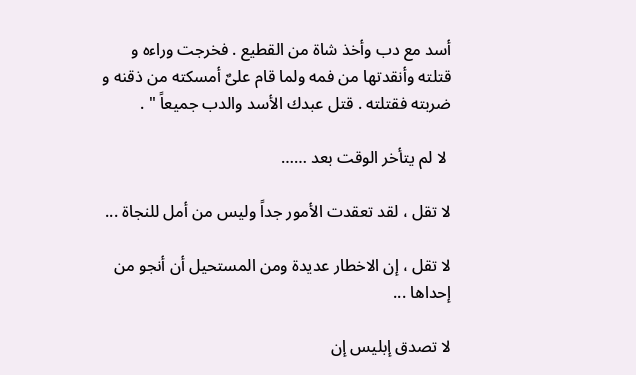أسد مع دب وأخذ شاة من القطيع . فخرجت وراءه و قتلته وأنقدتها من فمه ولما قام علىٌ أمسكته من ذقنه و ضربته فقتلته . قتل عبدك الأسد والدب جميعاً " .

 لا لم يتأخر الوقت بعد ……

لا تقل ، لقد تعقدت الأمور جداً وليس من أمل للنجاة ...

لا تقل ، إن الاخطار عديدة ومن المستحيل أن أنجو من إحداها ...

لا تصدق إبليس إن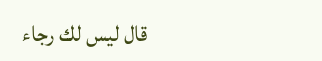قال ليس لك رجاء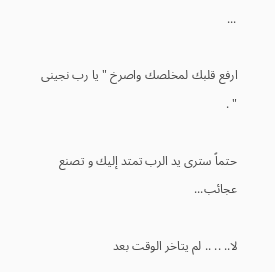...

ارفع قلبك لمخلصك واصرخ " يا رب نجينى " .

حتماً سترى يد الرب تمتد إليك و تصنع عجائب...

لا.. .. .. لم يتاخر الوقت بعد